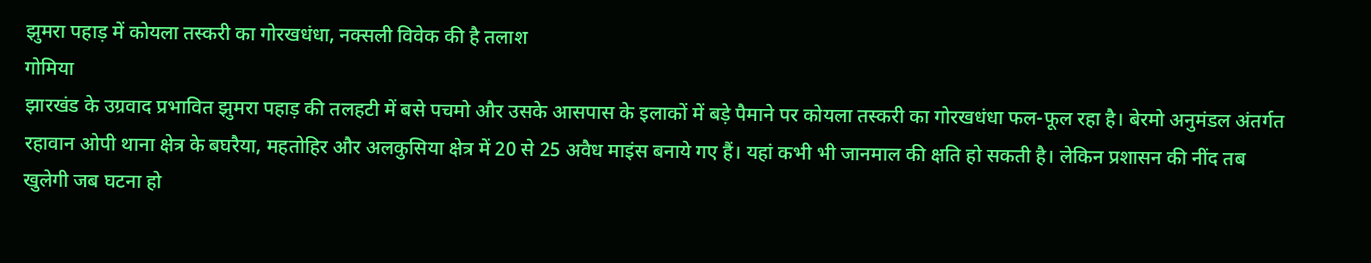झुमरा पहाड़ में कोयला तस्करी का गोरखधंधा, नक्सली विवेक की है तलाश
गोमिया
झारखंड के उग्रवाद प्रभावित झुमरा पहाड़ की तलहटी में बसे पचमो और उसके आसपास के इलाकों में बड़े पैमाने पर कोयला तस्करी का गोरखधंधा फल-फूल रहा है। बेरमो अनुमंडल अंतर्गत रहावान ओपी थाना क्षेत्र के बघरैया, महतोहिर और अलकुसिया क्षेत्र में 20 से 25 अवैध माइंस बनाये गए हैं। यहां कभी भी जानमाल की क्षति हो सकती है। लेकिन प्रशासन की नींद तब खुलेगी जब घटना हो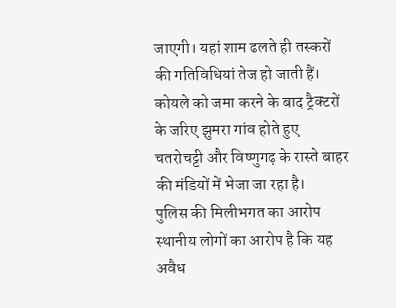जाएगी। यहां शाम ढलते ही तस्करों की गतिविधियां तेज हो जाती हैं। कोयले को जमा करने के बाद ट्रैक्टरों के जरिए झुमरा गांव होते हुए चतरोचट्टी और विष्णुगढ़ के रास्ते बाहर की मंडियों में भेजा जा रहा है।
पुलिस की मिलीभगत का आरोप
स्थानीय लोगों का आरोप है कि यह अवैध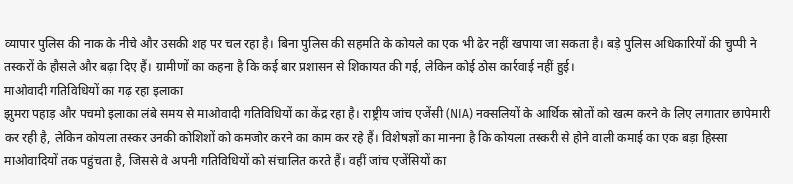व्यापार पुलिस की नाक के नीचे और उसकी शह पर चल रहा है। बिना पुलिस की सहमति के कोयले का एक भी ढेर नहीं खपाया जा सकता है। बड़े पुलिस अधिकारियों की चुप्पी ने तस्करों के हौसले और बढ़ा दिए हैं। ग्रामीणों का कहना है कि कई बार प्रशासन से शिकायत की गई, लेकिन कोई ठोस कार्रवाई नहीं हुई।
माओवादी गतिविधियों का गढ़ रहा इलाका
झुमरा पहाड़ और पचमो इलाका लंबे समय से माओवादी गतिविधियों का केंद्र रहा है। राष्ट्रीय जांच एजेंसी (NIA) नक्सलियों के आर्थिक स्रोतों को खत्म करने के लिए लगातार छापेमारी कर रही है, लेकिन कोयला तस्कर उनकी कोशिशों को कमजोर करने का काम कर रहे हैं। विशेषज्ञों का मानना है कि कोयला तस्करी से होने वाली कमाई का एक बड़ा हिस्सा माओवादियों तक पहुंचता है, जिससे वे अपनी गतिविधियों को संचालित करते हैं। वहीं जांच एजेंसियों का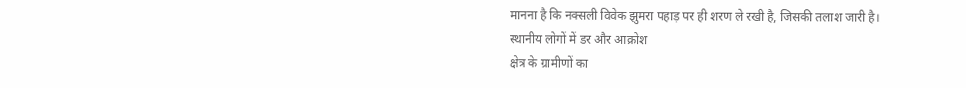मानना है कि नक्सली विवेक झुमरा पहाड़ पर ही शरण ले रखी है, जिसकी तलाश जारी है।
स्थानीय लोगों में डर और आक्रोश
क्षेत्र के ग्रामीणों का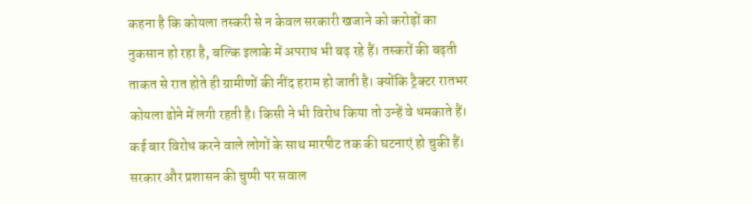कहना है कि कोयला तस्करी से न केवल सरकारी खजाने को करोड़ों का नुकसान हो रहा है, बल्कि इलाके में अपराध भी बढ़ रहे हैं। तस्करों की बढ़ती ताकत से रात होते ही ग्रामीणों की नींद हराम हो जाती है। क्योंकि ट्रैक्टर रातभर कोयला ढोने में लगी रहती है। किसी ने भी विरोध किया तो उन्हें वे धमकाते हैं। कई बार विरोध करने वाले लोगों के साथ मारपीट तक की घटनाएं हो चुकी हैं।
सरकार और प्रशासन की चुप्पी पर सवाल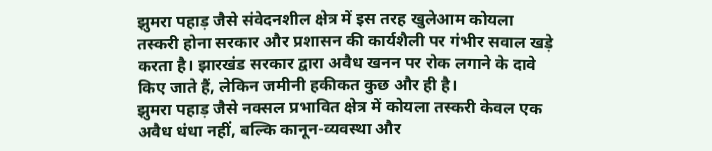झुमरा पहाड़ जैसे संवेदनशील क्षेत्र में इस तरह खुलेआम कोयला तस्करी होना सरकार और प्रशासन की कार्यशैली पर गंभीर सवाल खड़े करता है। झारखंड सरकार द्वारा अवैध खनन पर रोक लगाने के दावे किए जाते हैं, लेकिन जमीनी हकीकत कुछ और ही है।
झुमरा पहाड़ जैसे नक्सल प्रभावित क्षेत्र में कोयला तस्करी केवल एक अवैध धंधा नहीं, बल्कि कानून-व्यवस्था और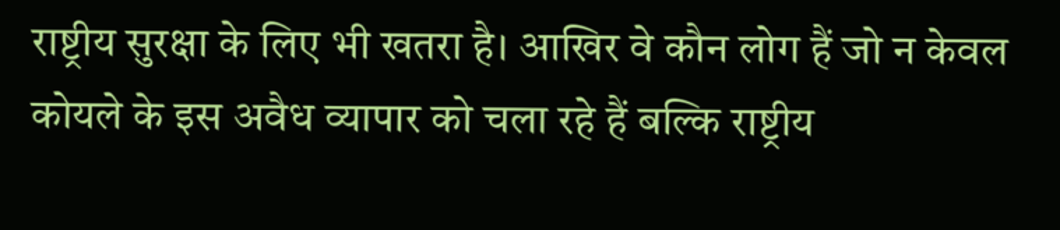राष्ट्रीय सुरक्षा के लिए भी खतरा है। आखिर वे कौन लोग हैं जो न केवल कोयले के इस अवैध व्यापार को चला रहे हैं बल्कि राष्ट्रीय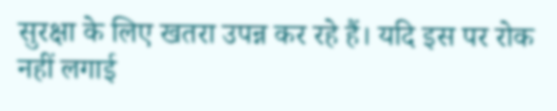सुरक्षा के लिए खतरा उपन्न कर रहे हैं। यदि इस पर रोक नहीं लगाई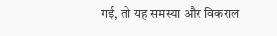गई, तो यह समस्या और विकराल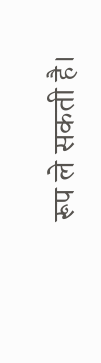रूप ले सकती है।